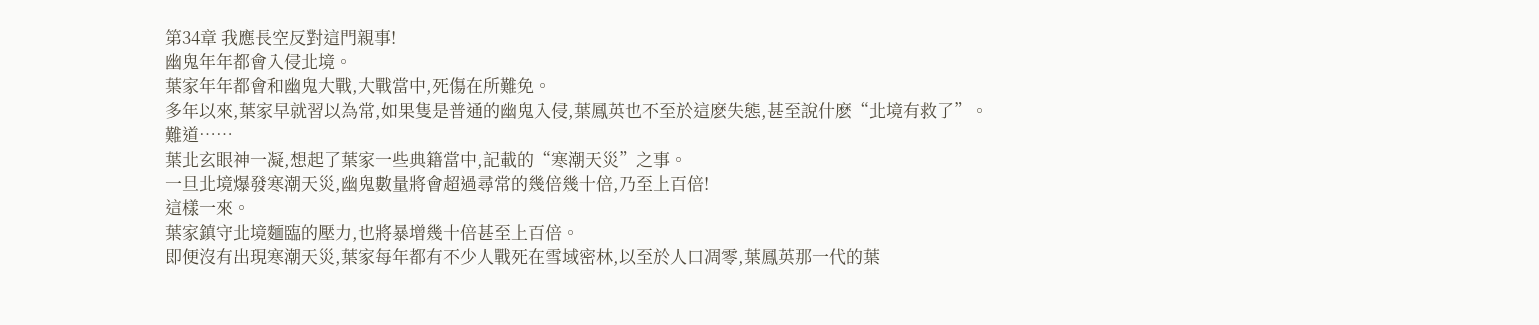第34章 我應長空反對這門親事!
幽鬼年年都會入侵北境。
葉家年年都會和幽鬼大戰,大戰當中,死傷在所難免。
多年以來,葉家早就習以為常,如果隻是普通的幽鬼入侵,葉鳳英也不至於這麽失態,甚至說什麽“北境有救了”。
難道……
葉北玄眼神一凝,想起了葉家一些典籍當中,記載的“寒潮天災”之事。
一旦北境爆發寒潮天災,幽鬼數量將會超過尋常的幾倍幾十倍,乃至上百倍!
這樣一來。
葉家鎮守北境麵臨的壓力,也將暴增幾十倍甚至上百倍。
即便沒有出現寒潮天災,葉家每年都有不少人戰死在雪域密林,以至於人口凋零,葉鳳英那一代的葉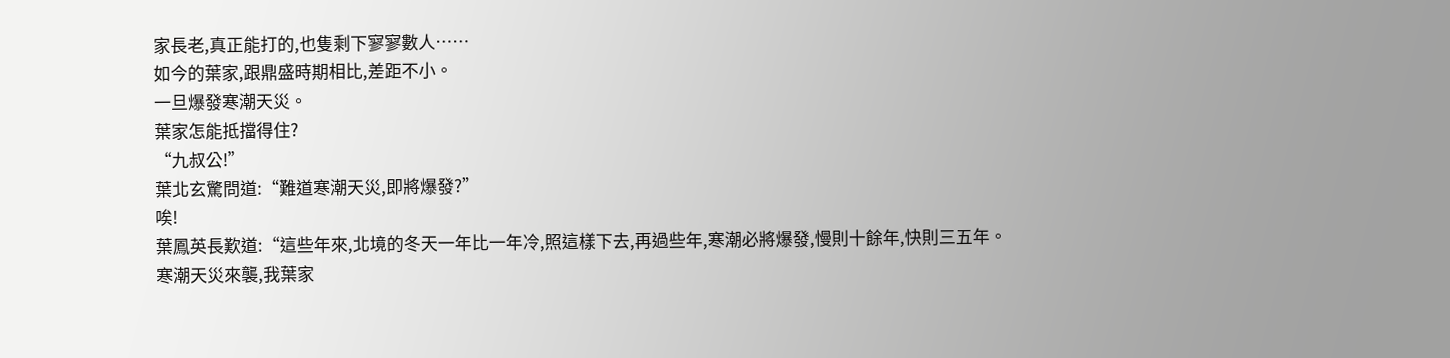家長老,真正能打的,也隻剩下寥寥數人……
如今的葉家,跟鼎盛時期相比,差距不小。
一旦爆發寒潮天災。
葉家怎能抵擋得住?
“九叔公!”
葉北玄驚問道:“難道寒潮天災,即將爆發?”
唉!
葉鳳英長歎道:“這些年來,北境的冬天一年比一年冷,照這樣下去,再過些年,寒潮必將爆發,慢則十餘年,快則三五年。
寒潮天災來襲,我葉家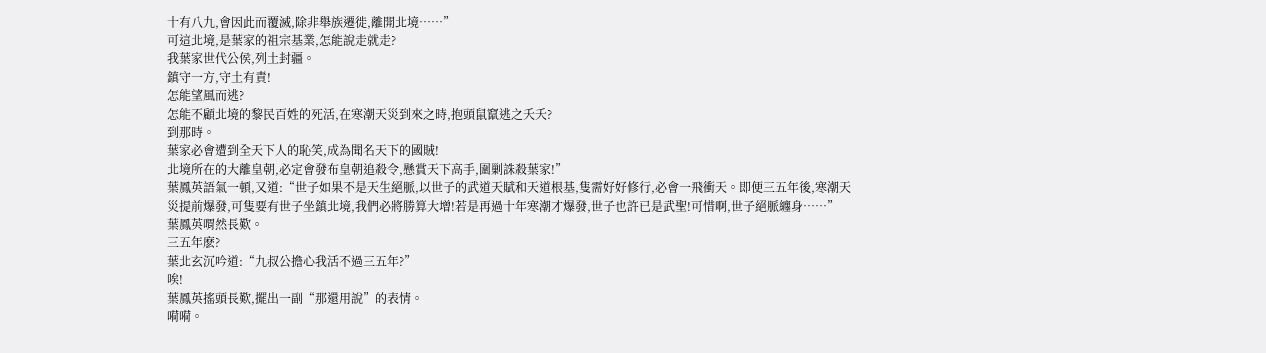十有八九,會因此而覆滅,除非舉族遷徙,離開北境……”
可這北境,是葉家的祖宗基業,怎能說走就走?
我葉家世代公侯,列土封疆。
鎮守一方,守土有責!
怎能望風而逃?
怎能不顧北境的黎民百姓的死活,在寒潮天災到來之時,抱頭鼠竄逃之夭夭?
到那時。
葉家必會遭到全天下人的恥笑,成為聞名天下的國賊!
北境所在的大離皇朝,必定會發布皇朝追殺令,懸賞天下高手,圍剿誅殺葉家!”
葉鳳英語氣一頓,又道:“世子如果不是天生絕脈,以世子的武道天賦和天道根基,隻需好好修行,必會一飛衝天。即便三五年後,寒潮天災提前爆發,可隻要有世子坐鎮北境,我們必將勝算大增!若是再過十年寒潮才爆發,世子也許已是武聖!可惜啊,世子絕脈纏身……”
葉鳳英喟然長歎。
三五年麽?
葉北玄沉吟道:“九叔公擔心我活不過三五年?”
唉!
葉鳳英搖頭長歎,擺出一副“那還用說”的表情。
嗬嗬。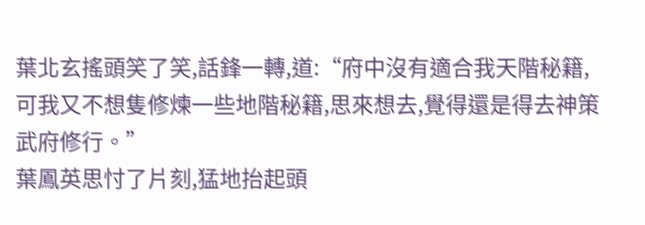葉北玄搖頭笑了笑,話鋒一轉,道:“府中沒有適合我天階秘籍,可我又不想隻修煉一些地階秘籍,思來想去,覺得還是得去神策武府修行。”
葉鳳英思忖了片刻,猛地抬起頭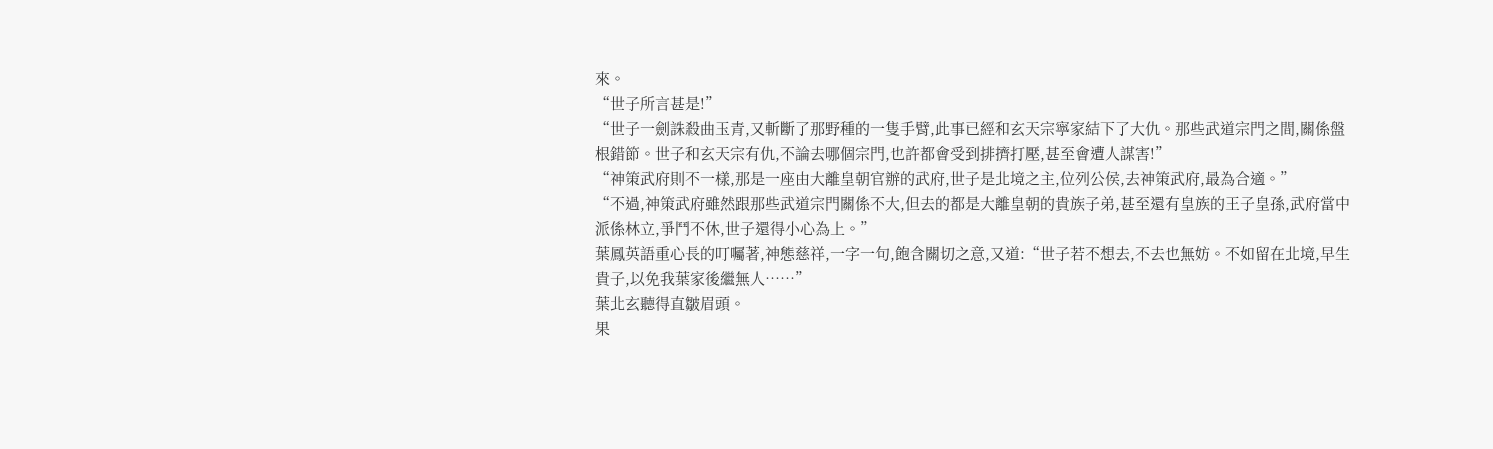來。
“世子所言甚是!”
“世子一劍誅殺曲玉青,又斬斷了那野種的一隻手臂,此事已經和玄天宗寧家結下了大仇。那些武道宗門之間,關係盤根錯節。世子和玄天宗有仇,不論去哪個宗門,也許都會受到排擠打壓,甚至會遭人謀害!”
“神策武府則不一樣,那是一座由大離皇朝官辦的武府,世子是北境之主,位列公侯,去神策武府,最為合適。”
“不過,神策武府雖然跟那些武道宗門關係不大,但去的都是大離皇朝的貴族子弟,甚至還有皇族的王子皇孫,武府當中派係林立,爭鬥不休,世子還得小心為上。”
葉鳳英語重心長的叮囑著,神態慈祥,一字一句,飽含關切之意,又道:“世子若不想去,不去也無妨。不如留在北境,早生貴子,以免我葉家後繼無人……”
葉北玄聽得直皺眉頭。
果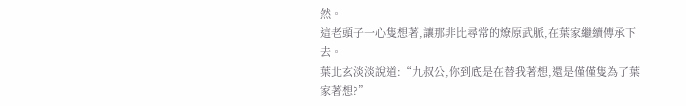然。
這老頭子一心隻想著,讓那非比尋常的燎原武脈,在葉家繼續傳承下去。
葉北玄淡淡說道:“九叔公,你到底是在替我著想,還是僅僅隻為了葉家著想?”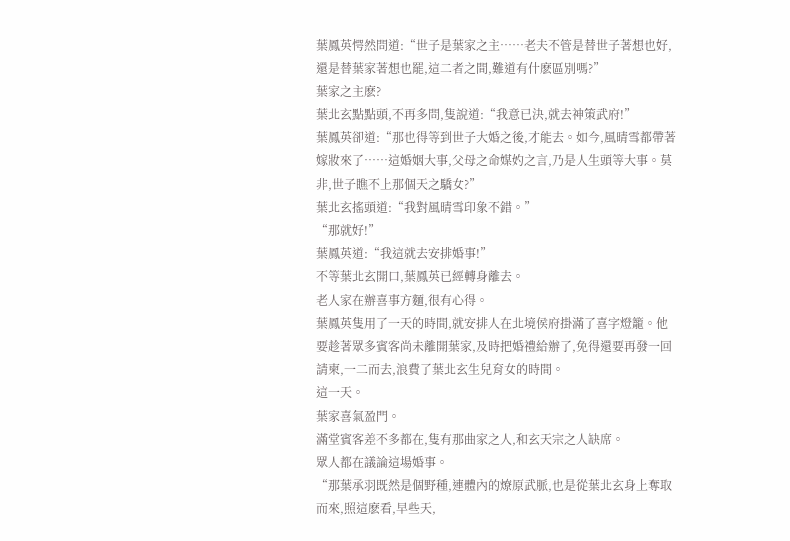葉鳳英愕然問道:“世子是葉家之主……老夫不管是替世子著想也好,還是替葉家著想也罷,這二者之間,難道有什麽區別嗎?”
葉家之主麽?
葉北玄點點頭,不再多問,隻說道:“我意已決,就去神策武府!”
葉鳳英卻道:“那也得等到世子大婚之後,才能去。如今,風晴雪都帶著嫁妝來了……這婚姻大事,父母之命媒妁之言,乃是人生頭等大事。莫非,世子瞧不上那個天之驕女?”
葉北玄搖頭道:“我對風晴雪印象不錯。”
“那就好!”
葉鳳英道:“我這就去安排婚事!”
不等葉北玄開口,葉鳳英已經轉身離去。
老人家在辦喜事方麵,很有心得。
葉鳳英隻用了一天的時間,就安排人在北境侯府掛滿了喜字燈籠。他要趁著眾多賓客尚未離開葉家,及時把婚禮給辦了,免得還要再發一回請柬,一二而去,浪費了葉北玄生兒育女的時間。
這一天。
葉家喜氣盈門。
滿堂賓客差不多都在,隻有那曲家之人,和玄天宗之人缺席。
眾人都在議論這場婚事。
“那葉承羽既然是個野種,連體內的燎原武脈,也是從葉北玄身上奪取而來,照這麽看,早些天,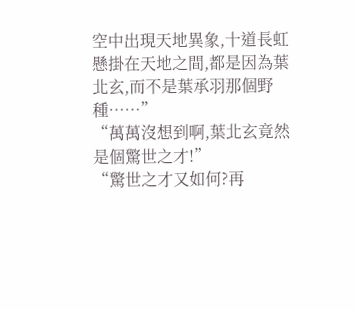空中出現天地異象,十道長虹懸掛在天地之間,都是因為葉北玄,而不是葉承羽那個野種……”
“萬萬沒想到啊,葉北玄竟然是個驚世之才!”
“驚世之才又如何?再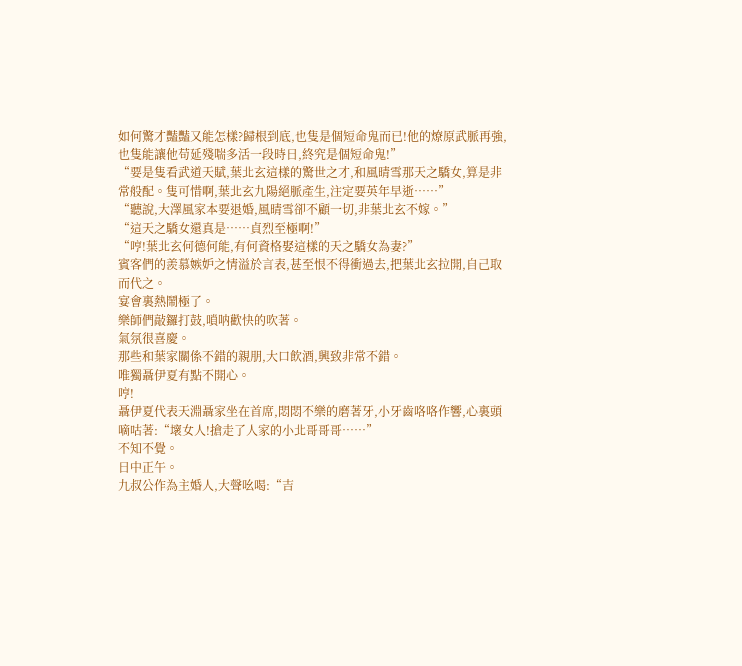如何驚才豔豔又能怎樣?歸根到底,也隻是個短命鬼而已!他的燎原武脈再強,也隻能讓他苟延殘喘多活一段時日,終究是個短命鬼!”
“要是隻看武道天賦,葉北玄這樣的驚世之才,和風晴雪那天之驕女,算是非常般配。隻可惜啊,葉北玄九陽絕脈產生,注定要英年早逝……”
“聽說,大澤風家本要退婚,風晴雪卻不顧一切,非葉北玄不嫁。”
“這天之驕女還真是……貞烈至極啊!”
“哼!葉北玄何德何能,有何資格娶這樣的天之驕女為妻?”
賓客們的羨慕嫉妒之情溢於言表,甚至恨不得衝過去,把葉北玄拉開,自己取而代之。
宴會裏熱鬧極了。
樂師們敲鑼打鼓,嗩呐歡快的吹著。
氣氛很喜慶。
那些和葉家關係不錯的親朋,大口飲酒,興致非常不錯。
唯獨聶伊夏有點不開心。
哼!
聶伊夏代表天淵聶家坐在首席,悶悶不樂的磨著牙,小牙齒咯咯作響,心裏頭嘀咕著:“壞女人!搶走了人家的小北哥哥哥……”
不知不覺。
日中正午。
九叔公作為主婚人,大聲吆喝:“吉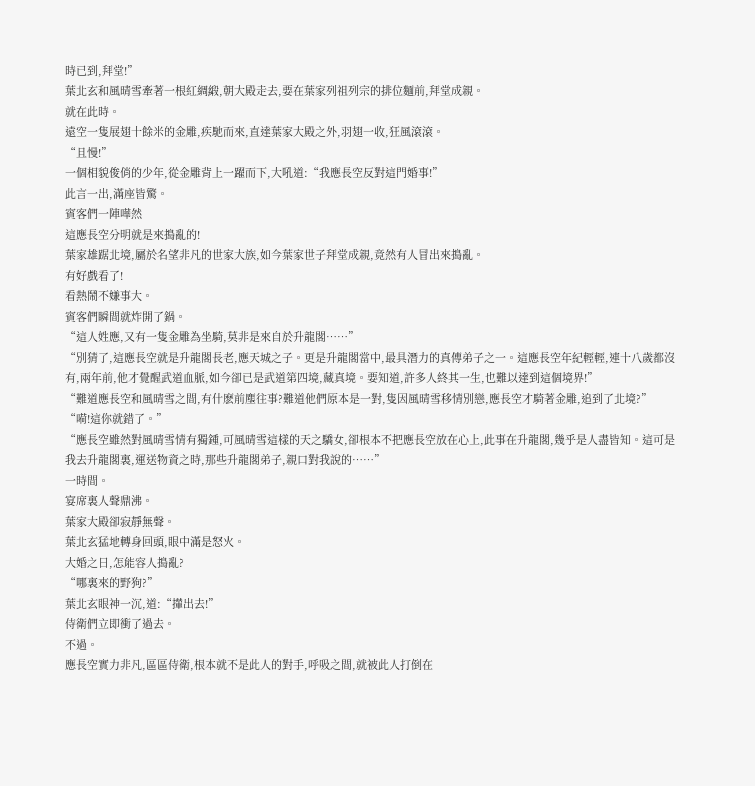時已到,拜堂!”
葉北玄和風晴雪牽著一根紅綢緞,朝大殿走去,要在葉家列祖列宗的排位麵前,拜堂成親。
就在此時。
遠空一隻展翅十餘米的金雕,疾馳而來,直達葉家大殿之外,羽翅一收,狂風滾滾。
“且慢!”
一個相貌俊俏的少年,從金雕背上一躍而下,大吼道:“我應長空反對這門婚事!”
此言一出,滿座皆驚。
賓客們一陣嘩然
這應長空分明就是來搗亂的!
葉家雄踞北境,屬於名望非凡的世家大族,如今葉家世子拜堂成親,竟然有人冒出來搗亂。
有好戲看了!
看熱鬧不嫌事大。
賓客們瞬間就炸開了鍋。
“這人姓應,又有一隻金雕為坐騎,莫非是來自於升龍閣……”
“別猜了,這應長空就是升龍閣長老,應天城之子。更是升龍閣當中,最具潛力的真傳弟子之一。這應長空年紀輕輕,連十八歲都沒有,兩年前,他才覺醒武道血脈,如今卻已是武道第四境,藏真境。要知道,許多人終其一生,也難以達到這個境界!”
“難道應長空和風晴雪之間,有什麽前塵往事?難道他們原本是一對,隻因風晴雪移情別戀,應長空才騎著金雕,追到了北境?”
“嗬!這你就錯了。”
“應長空雖然對風晴雪情有獨鍾,可風晴雪這樣的天之驕女,卻根本不把應長空放在心上,此事在升龍閣,幾乎是人盡皆知。這可是我去升龍閣裏,運送物資之時,那些升龍閣弟子,親口對我說的……”
一時間。
宴席裏人聲鼎沸。
葉家大殿卻寂靜無聲。
葉北玄猛地轉身回頭,眼中滿是怒火。
大婚之日,怎能容人搗亂?
“哪裏來的野狗?”
葉北玄眼神一沉,道:“攆出去!”
侍衛們立即衝了過去。
不過。
應長空實力非凡,區區侍衛,根本就不是此人的對手,呼吸之間,就被此人打倒在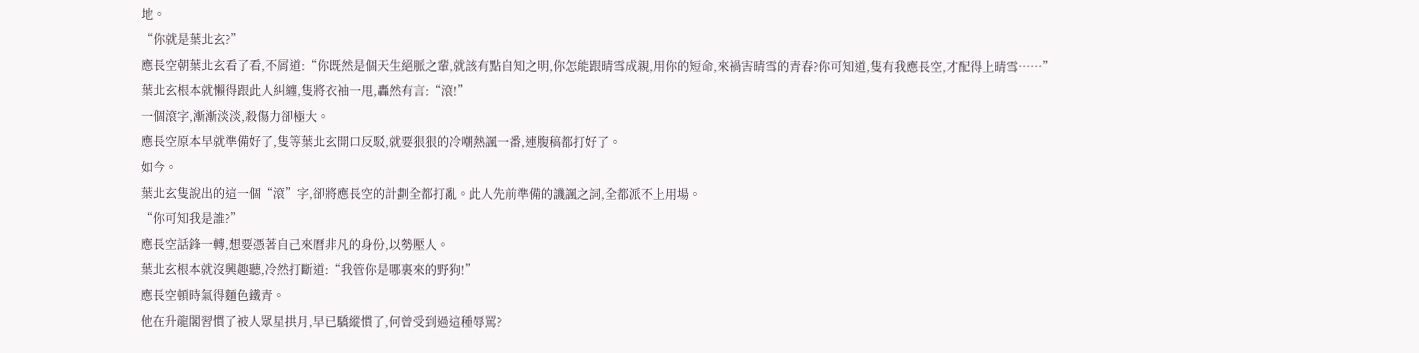地。
“你就是葉北玄?”
應長空朝葉北玄看了看,不屑道:“你既然是個天生絕脈之輩,就該有點自知之明,你怎能跟晴雪成親,用你的短命,來禍害晴雪的青春?你可知道,隻有我應長空,才配得上晴雪……”
葉北玄根本就懶得跟此人糾纏,隻將衣袖一甩,轟然有言:“滾!”
一個滾字,漸漸淡淡,殺傷力卻極大。
應長空原本早就準備好了,隻等葉北玄開口反駁,就要狠狠的冷嘲熱諷一番,連腹稿都打好了。
如今。
葉北玄隻說出的這一個“滾”字,卻將應長空的計劃全都打亂。此人先前準備的譏諷之詞,全都派不上用場。
“你可知我是誰?”
應長空話鋒一轉,想要憑著自己來曆非凡的身份,以勢壓人。
葉北玄根本就沒興趣聽,冷然打斷道:“我管你是哪裏來的野狗!”
應長空頓時氣得麵色鐵青。
他在升龍閣習慣了被人眾星拱月,早已驕縱慣了,何曾受到過這種辱罵?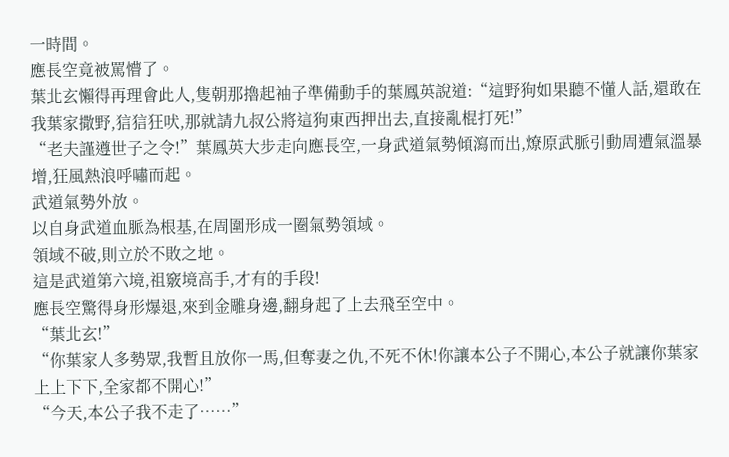一時間。
應長空竟被罵懵了。
葉北玄懶得再理會此人,隻朝那擼起袖子準備動手的葉鳳英說道:“這野狗如果聽不懂人話,還敢在我葉家撒野,狺狺狂吠,那就請九叔公將這狗東西押出去,直接亂棍打死!”
“老夫謹遵世子之令!”葉鳳英大步走向應長空,一身武道氣勢傾瀉而出,燎原武脈引動周遭氣溫暴增,狂風熱浪呼嘯而起。
武道氣勢外放。
以自身武道血脈為根基,在周圍形成一圈氣勢領域。
領域不破,則立於不敗之地。
這是武道第六境,祖竅境高手,才有的手段!
應長空驚得身形爆退,來到金雕身邊,翻身起了上去飛至空中。
“葉北玄!”
“你葉家人多勢眾,我暫且放你一馬,但奪妻之仇,不死不休!你讓本公子不開心,本公子就讓你葉家上上下下,全家都不開心!”
“今天,本公子我不走了……”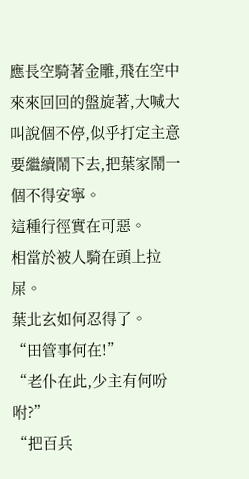應長空騎著金雕,飛在空中來來回回的盤旋著,大喊大叫說個不停,似乎打定主意要繼續鬧下去,把葉家鬧一個不得安寧。
這種行徑實在可惡。
相當於被人騎在頭上拉屎。
葉北玄如何忍得了。
“田管事何在!”
“老仆在此,少主有何吩咐?”
“把百兵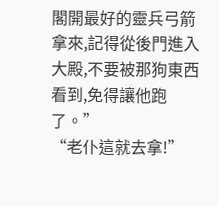閣開最好的靈兵弓箭拿來,記得從後門進入大殿,不要被那狗東西看到,免得讓他跑了。”
“老仆這就去拿!”